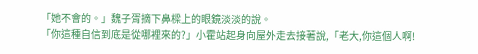「她不會的。」魏子胥摘下鼻樑上的眼鏡淡淡的說。
「你這種自信到底是從哪裡來的?」小霍站起身向屋外走去接著說,「老大,你這個人啊!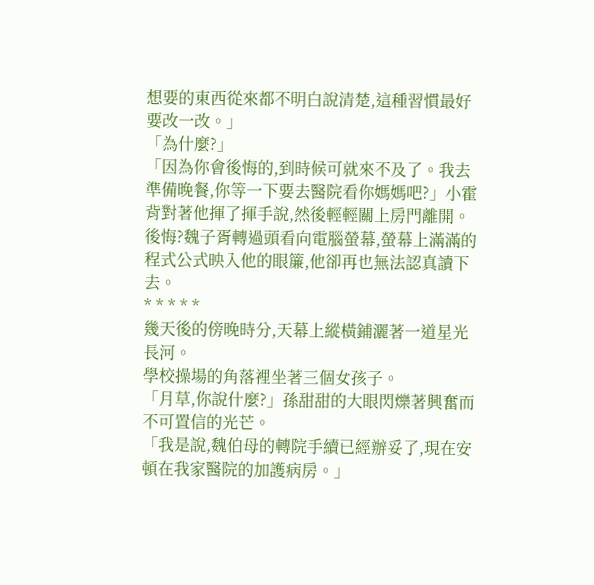想要的東西從來都不明白說清楚,這種習慣最好要改一改。」
「為什麼?」
「因為你會後悔的,到時候可就來不及了。我去準備晚餐,你等一下要去醫院看你媽媽吧?」小霍背對著他揮了揮手說,然後輕輕關上房門離開。
後悔?魏子胥轉過頭看向電腦螢幕,螢幕上滿滿的程式公式映入他的眼簾,他卻再也無法認真讀下去。
* * * * *
幾天後的傍晚時分,天幕上縱橫鋪灑著一道星光長河。
學校操場的角落裡坐著三個女孩子。
「月草,你說什麼?」孫甜甜的大眼閃爍著興奮而不可置信的光芒。
「我是說,魏伯母的轉院手續已經辦妥了,現在安頓在我家醫院的加護病房。」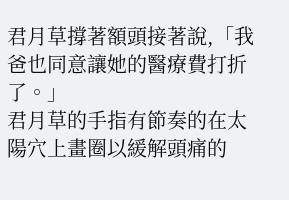君月草撐著額頭接著說,「我爸也同意讓她的醫療費打折了。」
君月草的手指有節奏的在太陽穴上畫圈以緩解頭痛的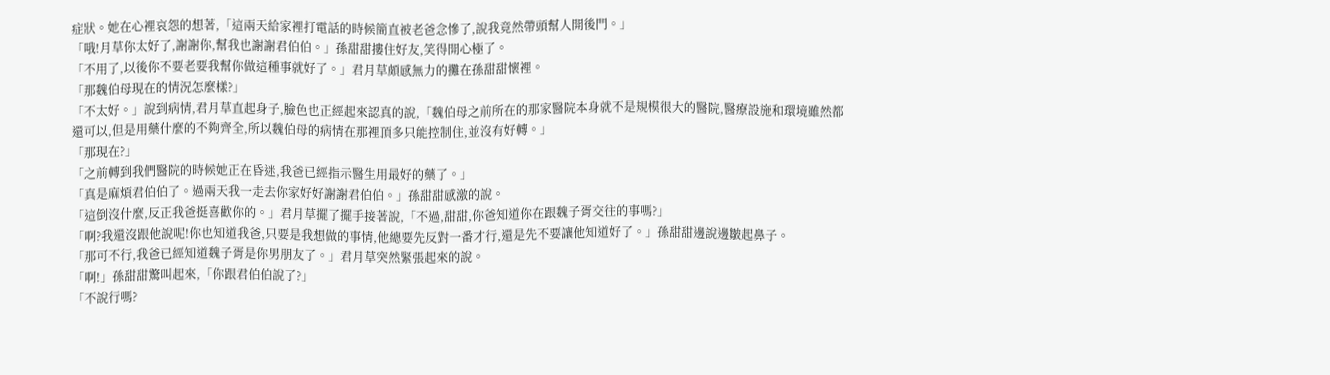症狀。她在心裡哀怨的想著,「這兩天給家裡打電話的時候簡直被老爸念慘了,說我竟然帶頭幫人開後門。」
「哦!月草你太好了,謝謝你,幫我也謝謝君伯伯。」孫甜甜摟住好友,笑得開心極了。
「不用了,以後你不要老要我幫你做這種事就好了。」君月草頗感無力的攤在孫甜甜懷裡。
「那魏伯母現在的情況怎麼樣?」
「不太好。」說到病情,君月草直起身子,臉色也正經起來認真的說,「魏伯母之前所在的那家醫院本身就不是規模很大的醫院,醫療設施和環境雖然都還可以,但是用藥什麼的不夠齊全,所以魏伯母的病情在那裡頂多只能控制住,並沒有好轉。」
「那現在?」
「之前轉到我們醫院的時候她正在昏迷,我爸已經指示醫生用最好的藥了。」
「真是麻煩君伯伯了。過兩天我一走去你家好好謝謝君伯伯。」孫甜甜感激的說。
「這倒沒什麼,反正我爸挺喜歡你的。」君月草擺了擺手接著說,「不過,甜甜,你爸知道你在跟魏子胥交往的事嗎?」
「啊?我還沒跟他說呢!你也知道我爸,只要是我想做的事情,他總要先反對一番才行,還是先不要讓他知道好了。」孫甜甜邊說邊皺起鼻子。
「那可不行,我爸已經知道魏子胥是你男朋友了。」君月草突然緊張起來的說。
「啊!」孫甜甜驚叫起來,「你跟君伯伯說了?」
「不說行嗎?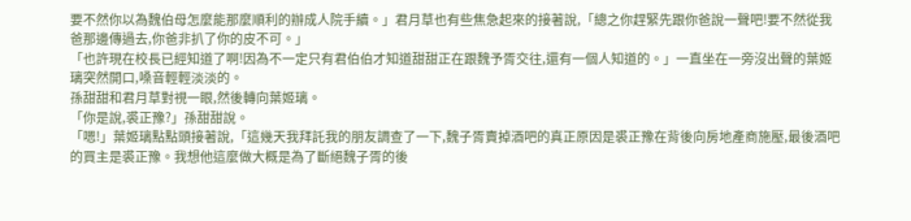要不然你以為魏伯母怎麼能那麼順利的辦成人院手續。」君月草也有些焦急起來的接著說,「總之你趕緊先跟你爸說一聲吧!要不然從我爸那邊傳過去,你爸非扒了你的皮不可。」
「也許現在校長已經知道了啊!因為不一定只有君伯伯才知道甜甜正在跟魏予胥交往,還有一個人知道的。」一直坐在一旁沒出聲的葉姬璃突然開口,嗓音輕輕淡淡的。
孫甜甜和君月草對視一眼,然後轉向葉姬璃。
「你是說,裘正豫?」孫甜甜說。
「嗯!」葉姬璃點點頭接著說,「這幾天我拜託我的朋友調查了一下,魏子胥賣掉酒吧的真正原因是裘正豫在背後向房地產商施壓,最後酒吧的買主是裘正豫。我想他這麼做大概是為了斷絕魏子胥的後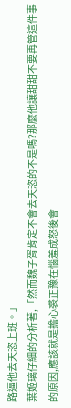路逼他去天恣上班。」
葉姬璃仔細的分析著,「然而魏子胥肯定不會去天恣的不是嗎?那麼他讓甜甜不要再管這件事的原因,應該就是擔心裘正豫在惱羞成怒後會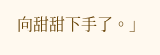向甜甜下手了。」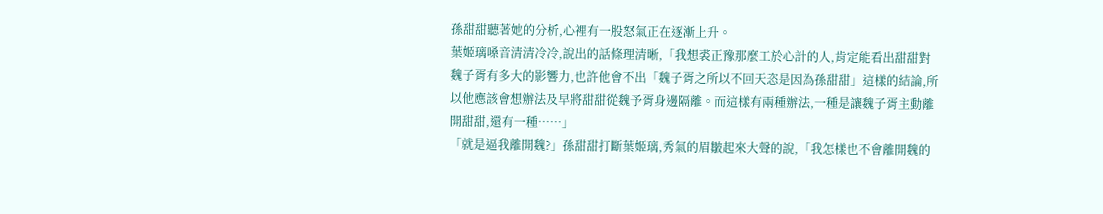孫甜甜聽著她的分析,心裡有一股怒氣正在逐漸上升。
葉姬璃嗓音清清冷冷,說出的話條理清晰,「我想裘正豫那麼工於心計的人,肯定能看出甜甜對魏子胥有多大的影響力,也許他會不出「魏子胥之所以不回天恣是因為孫甜甜」這樣的結論,所以他應該會想辦法及早將甜甜從魏予胥身邊隔離。而這樣有兩種辦法,一種是讓魏子胥主動離開甜甜,還有一種……」
「就是逼我離開魏?」孫甜甜打斷葉姬璃,秀氣的眉皺起來大聲的說,「我怎樣也不會離開魏的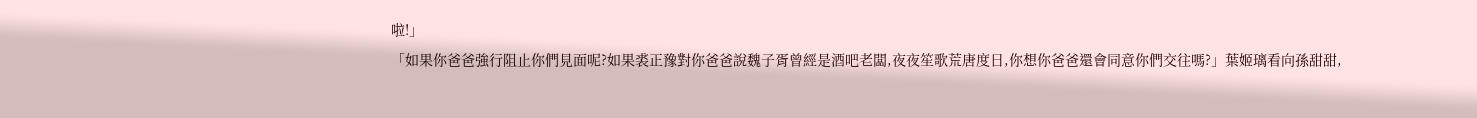啦!」
「如果你爸爸強行阻止你們見面呢?如果裘正豫對你爸爸說魏子胥曾經是酒吧老闆,夜夜笙歌荒唐度日,你想你爸爸還會同意你們交往嗎?」葉姬璃看向孫甜甜,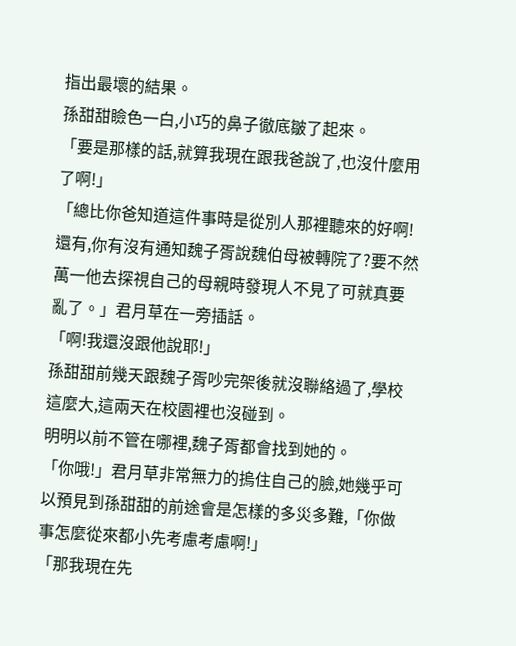指出最壞的結果。
孫甜甜瞼色一白,小巧的鼻子徹底皺了起來。
「要是那樣的話,就算我現在跟我爸說了,也沒什麼用了啊!」
「總比你爸知道這件事時是從別人那裡聽來的好啊!還有,你有沒有通知魏子胥說魏伯母被轉院了?要不然萬一他去探視自己的母親時發現人不見了可就真要亂了。」君月草在一旁插話。
「啊!我還沒跟他說耶!」
孫甜甜前幾天跟魏子胥吵完架後就沒聯絡過了,學校這麼大,這兩天在校園裡也沒碰到。
明明以前不管在哪裡,魏子胥都會找到她的。
「你哦!」君月草非常無力的摀住自己的臉,她幾乎可以預見到孫甜甜的前途會是怎樣的多災多難,「你做事怎麼從來都小先考慮考慮啊!」
「那我現在先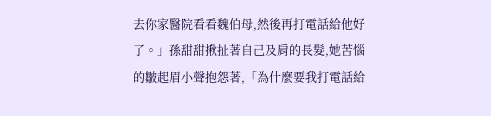去你家醫院看看魏伯母,然後再打電話給他好了。」孫甜甜揪扯著自己及肩的長髮,她苦惱的皺起眉小聲抱怨著,「為什麼要我打電話給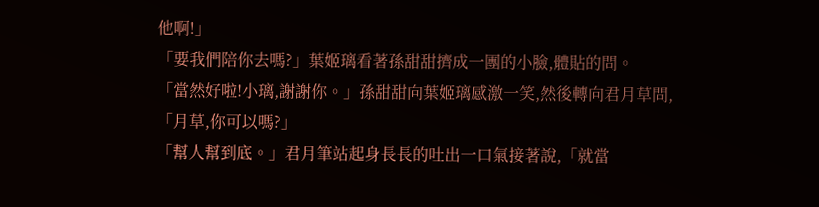他啊!」
「要我們陪你去嗎?」葉姬璃看著孫甜甜擠成一團的小臉,體貼的問。
「當然好啦!小璃,謝謝你。」孫甜甜向葉姬璃感激一笑,然後轉向君月草問,「月草,你可以嗎?」
「幫人幫到底。」君月筆站起身長長的吐出一口氣接著說,「就當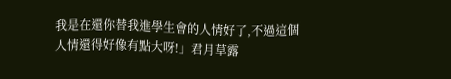我是在還你替我進學生會的人情好了,不過這個人情還得好像有點大呀!」君月草露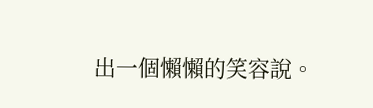出一個懶懶的笑容說。